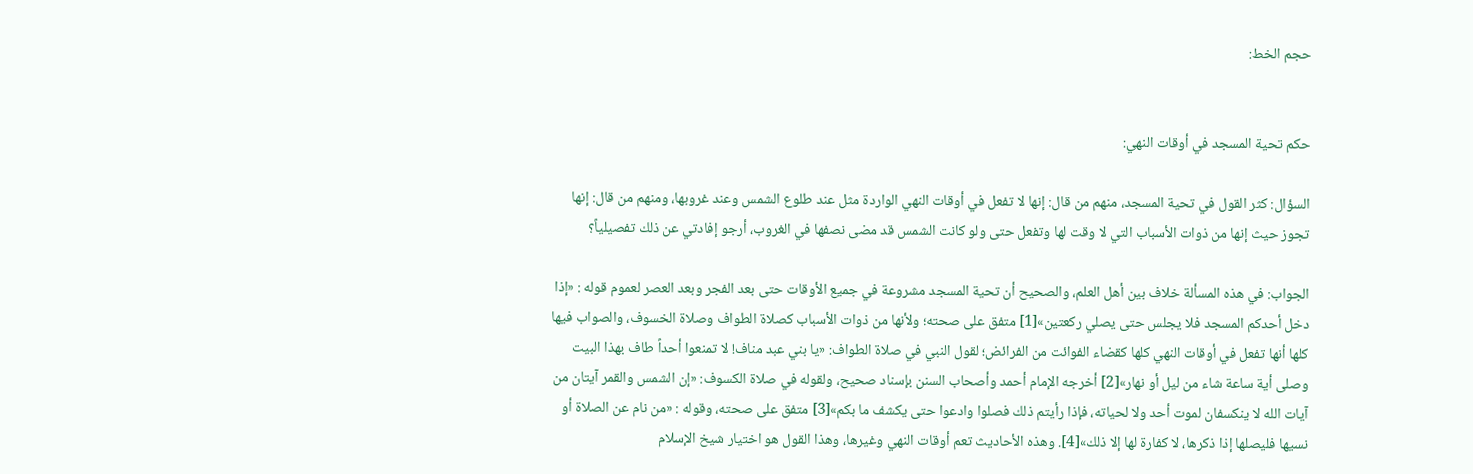حجم الخط:


حكم تحية المسجد في أوقات النهي:

السؤال: كثر القول في تحية المسجد، منهم من قال: إنها لا تفعل في أوقات النهي الواردة مثل عند طلوع الشمس وعند غروبها، ومنهم من قال: إنها تجوز حيث إنها من ذوات الأسباب التي لا وقت لها وتفعل حتى ولو كانت الشمس قد مضى نصفها في الغروب، أرجو إفادتي عن ذلك تفصيلياً؟

الجواب: في هذه المسألة خلاف بين أهل العلم، والصحيح أن تحية المسجد مشروعة في جميع الأوقات حتى بعد الفجر وبعد العصر لعموم قوله : «إذا دخل أحدكم المسجد فلا يجلس حتى يصلي ركعتين»[1] متفق على صحته؛ ولأنها من ذوات الأسباب كصلاة الطواف وصلاة الخسوف، والصواب فيها كلها أنها تفعل في أوقات النهي كلها كقضاء الفوائت من الفرائض؛ لقول النبي في صلاة الطواف: «يا بني عبد مناف! لا تمنعوا أحداً طاف بهذا البيت وصلى أية ساعة شاء من ليل أو نهار»[2] أخرجه الإمام أحمد وأصحاب السنن بإسناد صحيح، ولقوله في صلاة الكسوف: «إن الشمس والقمر آيتان من آيات الله لا ينكسفان لموت أحد ولا لحياته، فإذا رأيتم ذلك فصلوا وادعوا حتى يكشف ما بكم»[3] متفق على صحته، وقوله : «من نام عن الصلاة أو نسيها فليصلها إذا ذكرها، لا كفارة لها إلا ذلك»[4]. وهذه الأحاديث تعم أوقات النهي وغيرها، وهذا القول هو اختيار شيخ الإسلام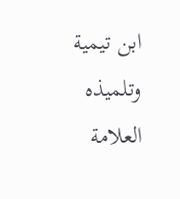ابن تيمية وتلميذه العلامة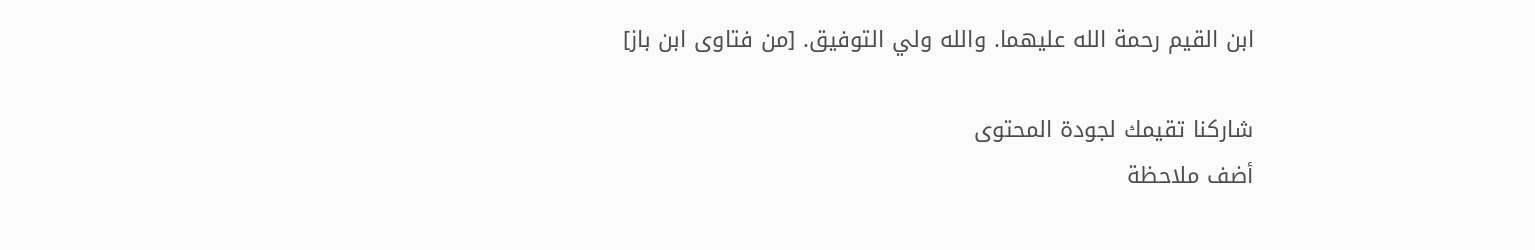ابن القيم رحمة الله عليهما. والله ولي التوفيق. [من فتاوى ابن باز]

شاركنا تقيمك لجودة المحتوى
أضف ملاحظة